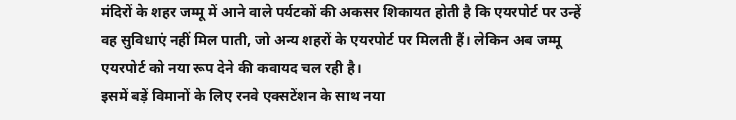मंदिरों के शहर जम्मू में आने वाले पर्यटकों की अकसर शिकायत होती है कि एयरपोर्ट पर उन्हें वह सुविधाएं नहीं मिल पाती, जो अन्य शहरों के एयरपोर्ट पर मिलती हैं। लेकिन अब जम्मू एयरपोर्ट को नया रूप देने की कवायद चल रही है।
इसमें बड़ें विमानों के लिए रनवे एक्सटेंशन के साथ नया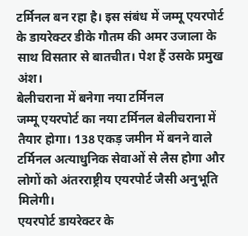टर्मिनल बन रहा है। इस संबंध में जम्मू एयरपोर्ट के डायरेक्टर डीके गौतम की अमर उजाला के साथ विसतार से बातचीत। पेश हैं उसके प्रमुख अंश।
बेलीचराना में बनेगा नया टर्मिनल
जम्मू एयरपोर्ट का नया टर्मिनल बेलीचराना में तैयार होगा। 138 एकड़ जमीन में बनने वाले टर्मिनल अत्याधुनिक सेवाओं से लैस होगा और लोगों को अंतरराष्ट्रीय एयरपोर्ट जैसी अनुभूति मिलेगी।
एयरपोर्ट डायरेक्टर के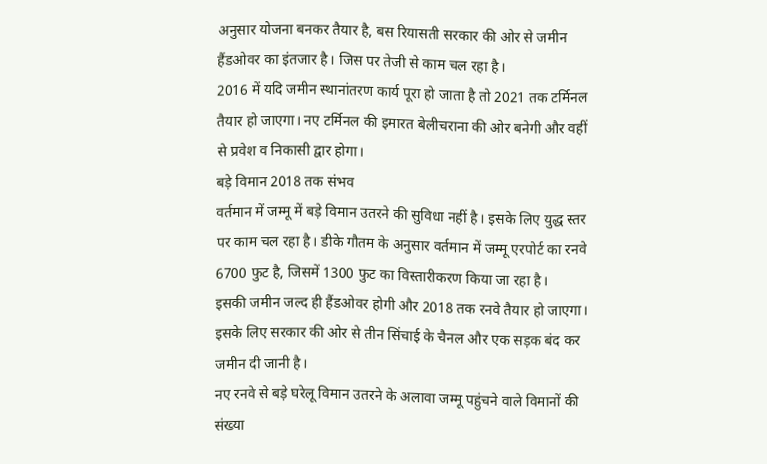अनुसार योजना बनकर तैयार है, बस रियासती सरकार की ओर से जमीन हैंडओवर का इंतजार है। जिस पर तेजी से काम चल रहा है।
2016 में यदि जमीन स्थानांतरण कार्य पूरा हो जाता है तो 2021 तक टर्मिनल तैयार हो जाएगा। नए टर्मिनल की इमारत बेलीचराना की ओर बनेगी और वहीं से प्रवेश व निकासी द्वार होगा।
बड़े विमान 2018 तक संभव
वर्तमान में जम्मू में बड़े विमान उतरने की सुविधा नहीं है। इसके लिए युद्ध स्तर पर काम चल रहा है। डीके गौतम के अनुसार वर्तमान में जम्मू एरपोर्ट का रनवे 6700 फुट है, जिसमें 1300 फुट का विस्तारीकरण किया जा रहा है।
इसकी जमीन जल्द ही हैंडओवर होगी और 2018 तक रनवे तैयार हो जाएगा। इसके लिए सरकार की ओर से तीन सिंचाई के चैनल और एक सड़क बंद कर जमीन दी जानी है।
नए रनवे से बड़े घरेलू विमान उतरने के अलावा जम्मू पहुंचने वाले विमानों की संख्या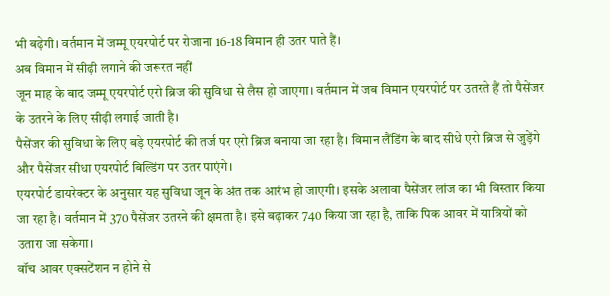भी बढ़ेगी। वर्तमान में जम्मू एयरपोर्ट पर रोजाना 16-18 विमान ही उतर पाते हैं।
अब विमान में सीढ़ी लगाने की जरूरत नहीं
जून माह के बाद जम्मू एयरपोर्ट एरो ब्रिज की सुविधा से लैस हो जाएगा। वर्तमान में जब विमान एयरपोर्ट पर उतरते हैं तो पैसेंजर के उतरने के लिए सीढ़ी लगाई जाती है।
पैसेंजर की सुविधा के लिए बड़े एयरपोर्ट की तर्ज पर एरो ब्रिज बनाया जा रहा है। विमान लैंडिंग के बाद सीधे एरो ब्रिज से जुड़ेंगे और पैसेंजर सीधा एयरपोर्ट बिल्डिंग पर उतर पाएंगे।
एयरपोर्ट डायरेक्टर के अनुसार यह सुविधा जून के अंत तक आरंभ हो जाएगी। इसके अलावा पैसेंजर लांज का भी विस्तार किया जा रहा है। वर्तमान में 370 पैसेंजर उतरने की क्षमता है। इसे बढ़ाकर 740 किया जा रहा है, ताकि पिक आवर में यात्रियों को उतारा जा सकेगा।
वॉच आवर एक्सटेंशन न होने से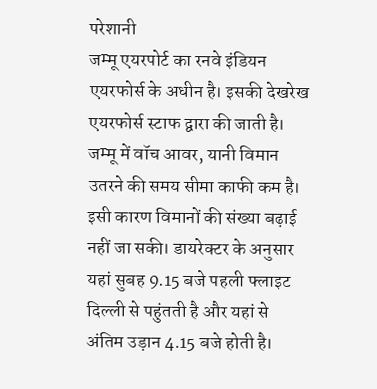परेशानी
जम्मू एयरपोर्ट का रनवे इंडियन एयरफोर्स के अधीन है। इसकी देखरेख एयरफोर्स स्टाफ द्वारा की जाती है। जम्मू में वॉच आवर, यानी विमान उतरने की समय सीमा काफी कम है।
इसी कारण विमानों की संख्या बढ़ाई नहीं जा सकी। डायरेक्टर के अनुसार यहां सुबह 9.15 बजे पहली फ्लाइट दिल्ली से पहुंतती है और यहां से अंतिम उड़ान 4.15 बजे होती है।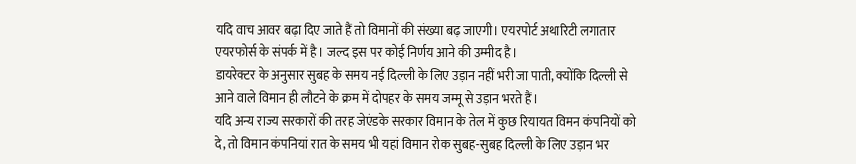यदि वाच आवर बढ़ा दिए जाते हैं तो विमानों की संख्या बढ़ जाएगी। एयरपोर्ट अथारिटी लगातार एयरफोर्स के संपर्क में है। जल्द इस पर कोई निर्णय आने की उम्मीद है।
डायरेक्टर के अनुसार सुबह के समय नई दिल्ली के लिए उड़ान नहीं भरी जा पाती, क्योंकि दिल्ली से आने वाले विमान ही लौटने के क्रम में दोपहर के समय जम्मू से उड़ान भरते हैं।
यदि अन्य राज्य सरकारों की तरह जेएंडके सरकार विमान के तेल में कुछ रियायत विमन कंपनियों को दे, तो विमान कंपनियां रात के समय भी यहां विमान रोक सुबह-सुबह दिल्ली के लिए उड़ान भर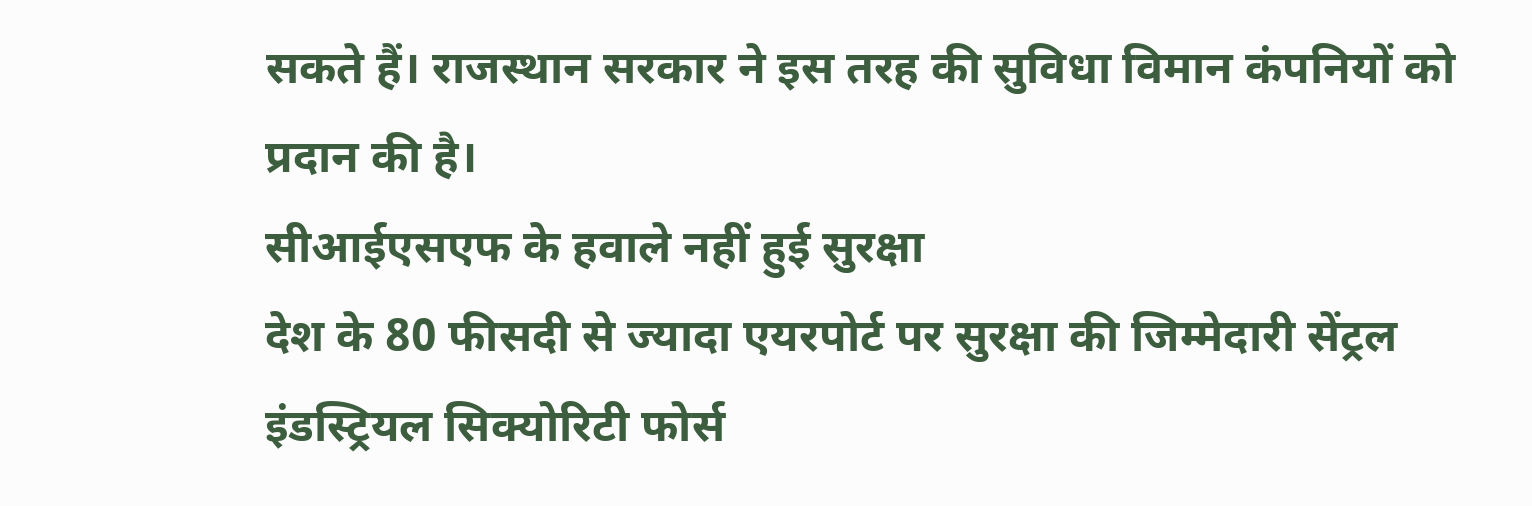सकते हैं। राजस्थान सरकार ने इस तरह की सुविधा विमान कंपनियों को प्रदान की है।
सीआईएसएफ के हवाले नहीं हुई सुरक्षा
देश के 80 फीसदी से ज्यादा एयरपोर्ट पर सुरक्षा की जिम्मेदारी सेंट्रल इंडस्ट्रियल सिक्योरिटी फोर्स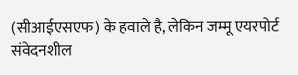(सीआईएसएफ) के हवाले है, लेकिन जम्मू एयरपोर्ट संवेदनशील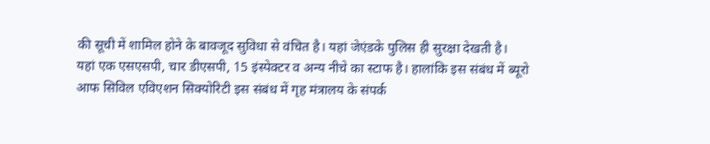की सूची में शामिल होने के बावजूद सुविधा से वंचित है। यहां जेएंडके पुलिस ही सुरक्षा देखती है।
यहां एक एसएसपी, चार डीएसपी, 15 इंस्पेक्टर व अन्य नीचे का स्टाफ है। हालांकि इस संबंध में ब्यूरो आफ सिविल एविएशन सिक्योरिटी इस संबंध में गृह मंत्रालय के संपर्क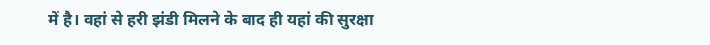में है। वहां से हरी झंडी मिलने के बाद ही यहां की सुरक्षा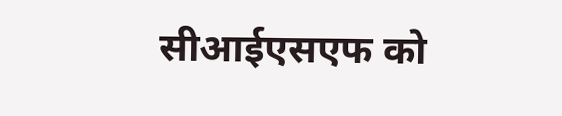सीआईएसएफ को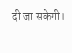दी जा सकेगी।